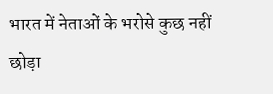भारत में नेताओं के भरोसे कुछ नहीं छोड़ा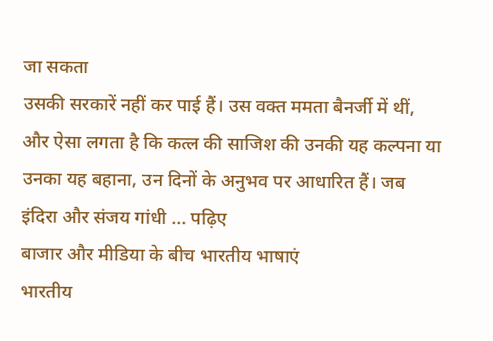जा सकता
उसकी सरकारें नहीं कर पाई हैं। उस वक्त ममता बैनर्जी में थीं, और ऐसा लगता है कि कत्ल की साजिश की उनकी यह कल्पना या उनका यह बहाना, उन दिनों के अनुभव पर आधारित हैं। जब इंदिरा और संजय गांधी ... पढ़िए
बाजार और मीडिया के बीच भारतीय भाषाएं
भारतीय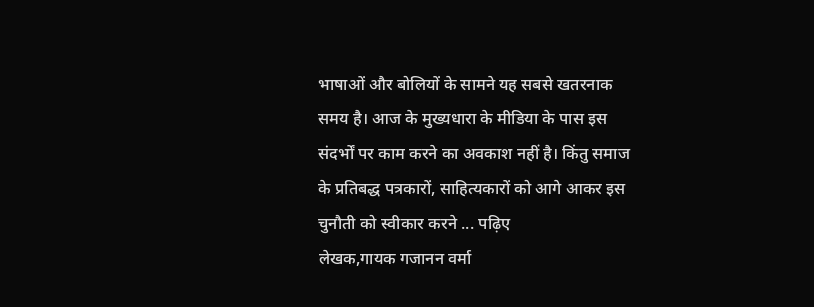भाषाओं और बोलियों के सामने यह सबसे खतरनाक समय है। आज के मुख्यधारा के मीडिया के पास इस संदर्भों पर काम करने का अवकाश नहीं है। किंतु समाज के प्रतिबद्ध पत्रकारों, साहित्यकारों को आगे आकर इस चुनौती को स्वीकार करने ... पढ़िए
लेखक,गायक गजानन वर्मा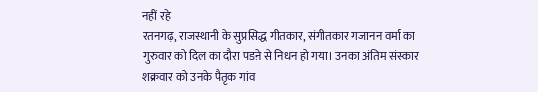नहीं रहे
रतनगढ़, राजस्थानी के सुप्रसिद्ध गीतकार, संगीतकार गजानन वर्मा का गुरुवार को दिल का दौरा पडऩे से निधन हो गया। उनका अंतिम संस्कार शक्रवार को उनके पैतृक गांव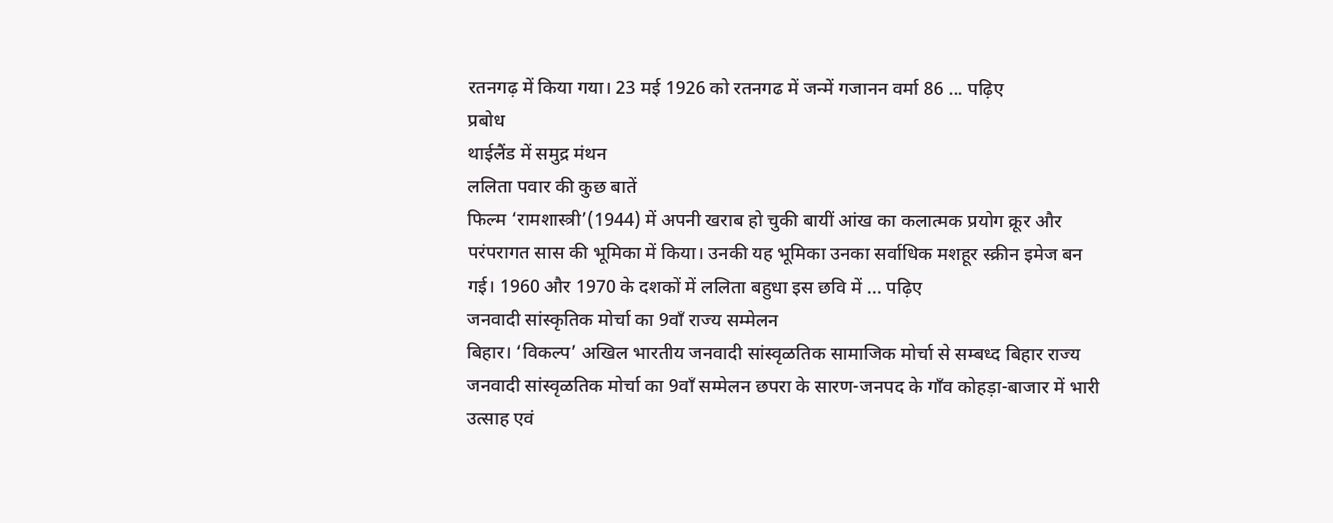रतनगढ़ में किया गया। 23 मई 1926 को रतनगढ में जन्में गजानन वर्मा 86 ... पढ़िए
प्रबोध
थाईलैंड में समुद्र मंथन
ललिता पवार की कुछ बातें
फिल्म ‘रामशास्त्री’(1944) में अपनी खराब हो चुकी बायीं आंख का कलात्मक प्रयोग क्रूर और परंपरागत सास की भूमिका में किया। उनकी यह भूमिका उनका सर्वाधिक मशहूर स्क्रीन इमेज बन गई। 1960 और 1970 के दशकों में ललिता बहुधा इस छवि में ... पढ़िए
जनवादी सांस्कृतिक मोर्चा का 9वाँ राज्य सम्मेलन
बिहार। ‘विकल्प’ अखिल भारतीय जनवादी सांस्वृळतिक सामाजिक मोर्चा से सम्बध्द बिहार राज्य जनवादी सांस्वृळतिक मोर्चा का 9वॉं सम्मेलन छपरा के सारण-जनपद के गॉंव कोहड़ा-बाजार में भारी उत्साह एवं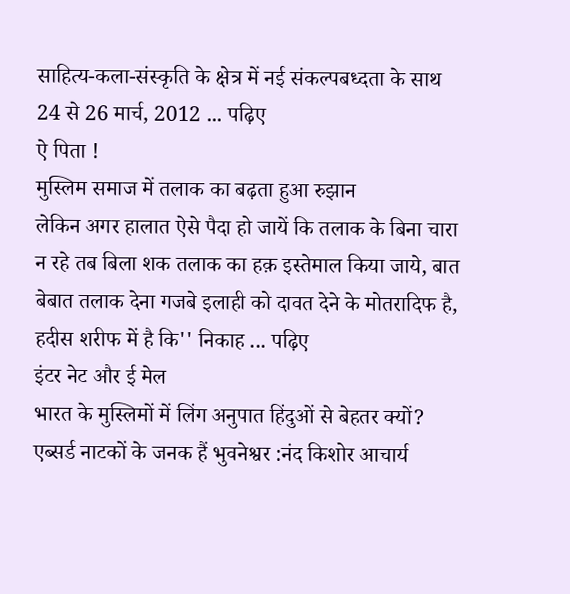साहित्य-कला-संस्कृति के क्षेत्र में नई संकल्पबध्दता के साथ 24 से 26 मार्च, 2012 ... पढ़िए
ऐ पिता !
मुस्लिम समाज में तलाक का बढ़ता हुआ रुझान
लेकिन अगर हालात ऐसे पैदा हो जायें कि तलाक के बिना चारा न रहे तब बिला शक तलाक का हक़ इस्तेमाल किया जाये, बात बेबात तलाक देना गजबे इलाही को दावत देने के मोतरादिफ है, हदीस शरीफ में है कि'' निकाह ... पढ़िए
इंटर नेट और ई मेल
भारत के मुस्लिमों में लिंग अनुपात हिंदुओं से बेहतर क्यों?
एब्सर्ड नाटकों के जनक हैं भुवनेश्वर :नंद किशोर आचार्य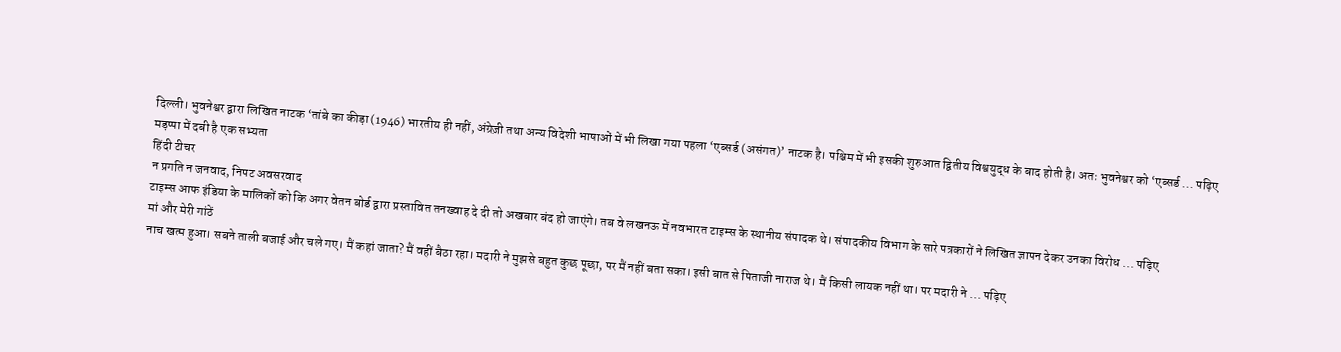दिल्ली। भुवनेश्वर द्वारा लिखित नाटक ‘तांबे का कीड़ा (1946) भारतीय ही नहीं, अंग्रेज़ी तथा अन्य विदेशी भाषाओं में भी लिखा गया पहला ‘एब्सर्ड (असंगत)’ नाटक है। पश्चिम में भी इसकी शुरुआत द्वितीय विश्वयुद्ध के बाद होती है। अतः भुवनेश्वर को ‘एब्सर्ड ... पढ़िए
मड़प्पा में दबी है एक सभ्यता
हिंदी टीचर
न प्रगति न जनवाद, निपट अवसरवाद
टाइम्स आफ इंडिया के मालिकों को कि अगर वेतन बोर्ड द्वारा प्रस्तावित तनख्वाह दे दी तो अखबार बंद हो जाएंगे। तब वे लखनऊ में नवभारत टाइम्स के स्थानीय संपादक थे। संपादकीय विभाग के सारे पत्रकारों ने लिखित ज्ञापन देकर उनका विरोध ... पढ़िए
मां और मेरी गांठें
नाच खत्म हुआ। सबने ताली बजाई और चले गए। मैं कहां जाता? मैं वहीं बैठा रहा। मदारी ने मुझसे बहुत कुछ पूछा, पर मैं नहीं बता सका। इसी बात से पिताजी नाराज थे। मैं किसी लायक नहीं था। पर मदारी ने ... पढ़िए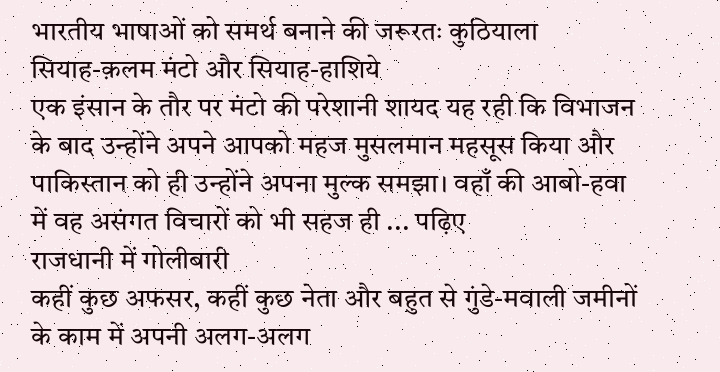भारतीय भाषाओं को समर्थ बनाने की जरूरतः कुठियाला
सियाह-क़लम मंटो और सियाह-हाशिये
एक इंसान के तौर पर मंटो की परेशानी शायद यह रही कि विभाजन के बाद उन्होंने अपने आपको महज मुसलमान महसूस किया और पाकिस्तान को ही उन्होंने अपना मुल्क समझा। वहाँ की आबो-हवा में वह असंगत विचारों को भी सहज ही ... पढ़िए
राजधानी में गोलीबारी
कहीं कुछ अफसर, कहीं कुछ नेता और बहुत से गुंडे-मवाली जमीनों के काम में अपनी अलग-अलग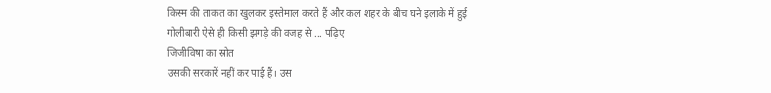किस्म की ताकत का खुलकर इस्तेमाल करते हैं और कल शहर के बीच घने इलाके में हुई गोलीबारी ऐसे ही किसी झगड़े की वजह से ... पढ़िए
जिजीविषा का स्रोत
उसकी सरकारें नहीं कर पाई हैं। उस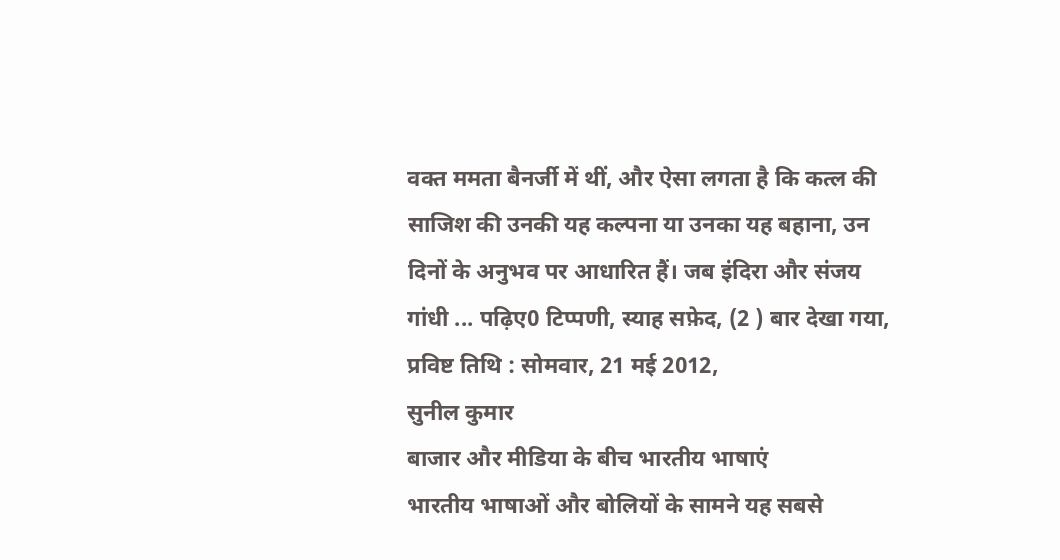वक्त ममता बैनर्जी में थीं, और ऐसा लगता है कि कत्ल की साजिश की उनकी यह कल्पना या उनका यह बहाना, उन दिनों के अनुभव पर आधारित हैं। जब इंदिरा और संजय गांधी ... पढ़िए0 टिप्पणी, स्याह सफ़ेद, (2 ) बार देखा गया, प्रविष्ट तिथि : सोमवार, 21 मई 2012,
सुनील कुमार
बाजार और मीडिया के बीच भारतीय भाषाएं
भारतीय भाषाओं और बोलियों के सामने यह सबसे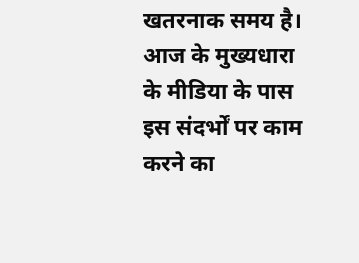खतरनाक समय है। आज के मुख्यधारा के मीडिया के पास इस संदर्भों पर काम करने का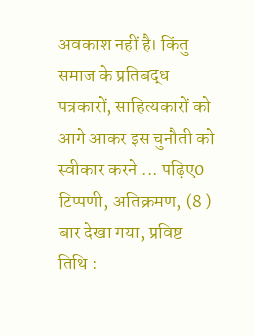अवकाश नहीं है। किंतु समाज के प्रतिबद्ध पत्रकारों, साहित्यकारों को आगे आकर इस चुनौती को स्वीकार करने ... पढ़िए0 टिप्पणी, अतिक्रमण, (8 ) बार देखा गया, प्रविष्ट तिथि :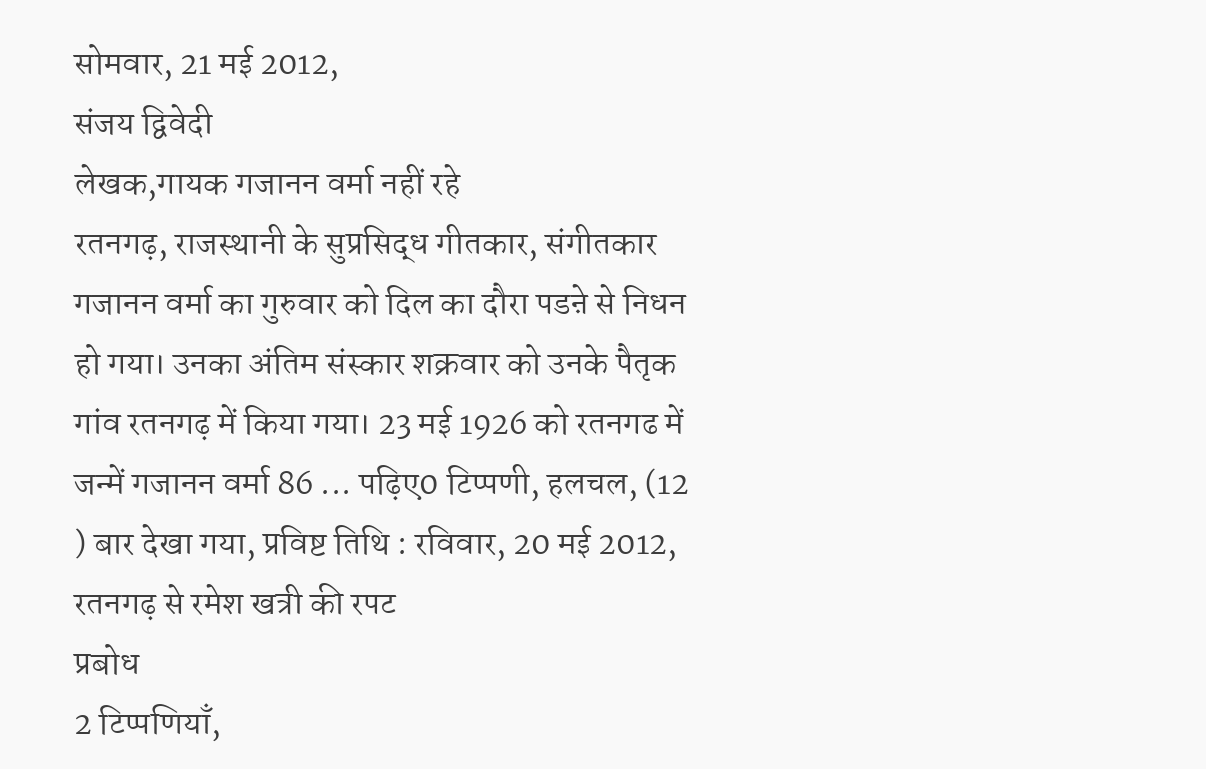सोमवार, 21 मई 2012,
संजय द्विवेदी
लेखक,गायक गजानन वर्मा नहीं रहे
रतनगढ़, राजस्थानी के सुप्रसिद्ध गीतकार, संगीतकार गजानन वर्मा का गुरुवार को दिल का दौरा पडऩे से निधन हो गया। उनका अंतिम संस्कार शक्रवार को उनके पैतृक गांव रतनगढ़ में किया गया। 23 मई 1926 को रतनगढ में जन्में गजानन वर्मा 86 ... पढ़िए0 टिप्पणी, हलचल, (12 ) बार देखा गया, प्रविष्ट तिथि : रविवार, 20 मई 2012,
रतनगढ़ से रमेश खत्री की रपट
प्रबोध
2 टिप्पणियाँ,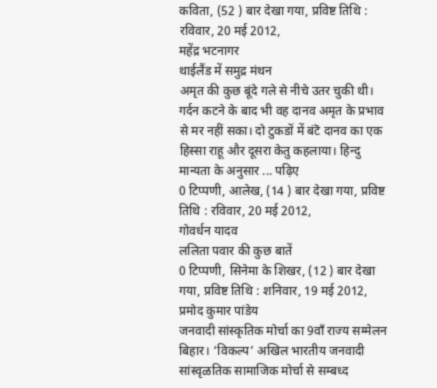कविता, (52 ) बार देखा गया, प्रविष्ट तिथि : रविवार, 20 मई 2012,
महेंद्र भटनागर
थाईलैंड में समुद्र मंथन
अमृत की कुछ बूंदे गले से नीचे उतर चुकी थी। गर्दन कटने के बाद भी वह दानव अमृत के प्रभाव से मर नहीं सका। दो टुकडॊं में बंटॆ दानव का एक हिस्सा राहू और दूसरा केतु कहलाया। हिन्दु मान्यता के अनुसार ... पढ़िए
0 टिप्पणी, आलेख, (14 ) बार देखा गया, प्रविष्ट तिथि : रविवार, 20 मई 2012,
गोवर्धन यादव
ललिता पवार की कुछ बातें
0 टिप्पणी, सिनेमा के शिखर, (12 ) बार देखा गया, प्रविष्ट तिथि : शनिवार, 19 मई 2012,
प्रमोद कुमार पांडेय
जनवादी सांस्कृतिक मोर्चा का 9वाँ राज्य सम्मेलन
बिहार। ‘विकल्प’ अखिल भारतीय जनवादी सांस्वृळतिक सामाजिक मोर्चा से सम्बध्द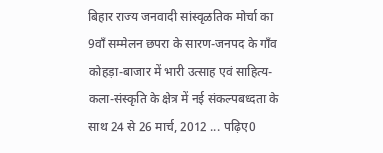बिहार राज्य जनवादी सांस्वृळतिक मोर्चा का 9वॉं सम्मेलन छपरा के सारण-जनपद के गॉंव कोहड़ा-बाजार में भारी उत्साह एवं साहित्य-कला-संस्कृति के क्षेत्र में नई संकल्पबध्दता के साथ 24 से 26 मार्च, 2012 ... पढ़िए0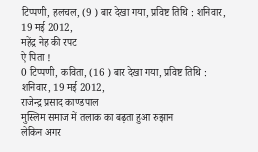टिप्पणी, हलचल, (9 ) बार देखा गया, प्रविष्ट तिथि : शनिवार, 19 मई 2012,
महेंद्र नेह की रपट
ऐ पिता !
0 टिप्पणी, कविता, (16 ) बार देखा गया, प्रविष्ट तिथि : शनिवार, 19 मई 2012,
राजेन्द्र प्रसाद काण्डपाल
मुस्लिम समाज में तलाक का बढ़ता हुआ रुझान
लेकिन अगर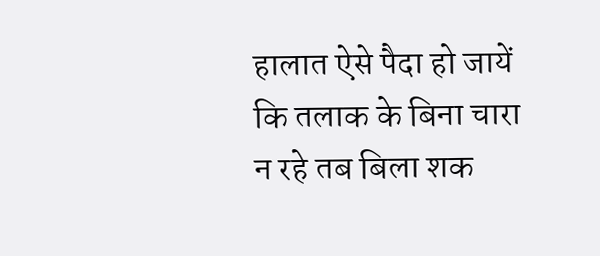हालात ऐसे पैदा हो जायें कि तलाक के बिना चारा न रहे तब बिला शक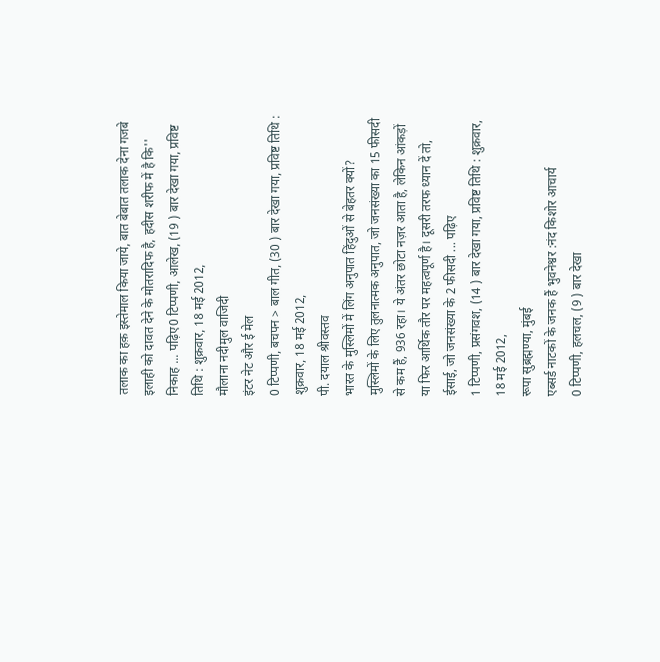तलाक का हक़ इस्तेमाल किया जाये, बात बेबात तलाक देना गजबे इलाही को दावत देने के मोतरादिफ है, हदीस शरीफ में है कि'' निकाह ... पढ़िए0 टिप्पणी, आलेख, (19 ) बार देखा गया, प्रविष्ट तिथि : शुक्रवार, 18 मई 2012,
मौलाना नदीमुल वाजिदी
इंटर नेट और ई मेल
0 टिप्पणी, बचपन > बाल गीत, (30 ) बार देखा गया, प्रविष्ट तिथि : शुक्रवार, 18 मई 2012,
पी. दयाल श्रीवस्तव
भारत के मुस्लिमों में लिंग अनुपात हिंदुओं से बेहतर क्यों?
मुस्लिमों के लिए तुलनात्मक अनुपात, जो जनसंख्या का 15 फीसदी से कम हैं, 936 रहा। ये अंतर छोटा नज़र आता है, लेकिन आंकड़ों या फिर आर्थिक तौर पर महत्वपूर्ण है। दूसरी तरफ ध्यान दें तो, ईसाई, जो जनसंख्या के 2 फीसदी ... पढ़िए
1 टिप्पणी, प्रसंगवश, (14 ) बार देखा गया, प्रविष्ट तिथि : शुक्रवार, 18 मई 2012,
रूपा सुब्रह्मण्या, मुंबई
एब्सर्ड नाटकों के जनक हैं भुवनेश्वर :नंद किशोर आचार्य
0 टिप्पणी, हलचल, (9 ) बार देखा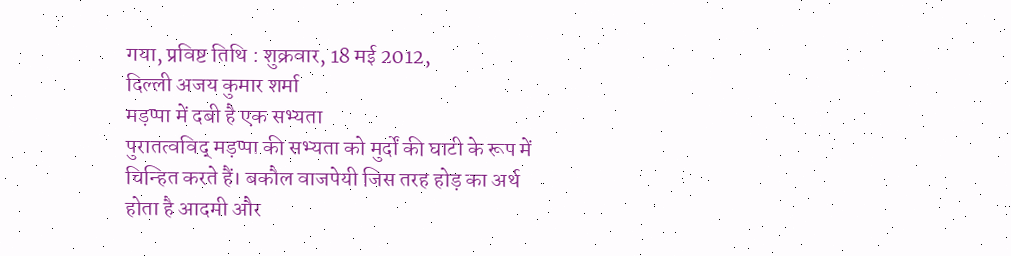गया, प्रविष्ट तिथि : शुक्रवार, 18 मई 2012,
दिल्ली अजय कुमार शर्मा
मड़प्पा में दबी है एक सभ्यता
पुरातत्वविद् मड़प्पा की सभ्यता को मुर्दों की घाटी के रूप में चिन्हित करते हैं। बकौल वाजपेयी जिस तरह होड़ का अर्थ होता है आदमी और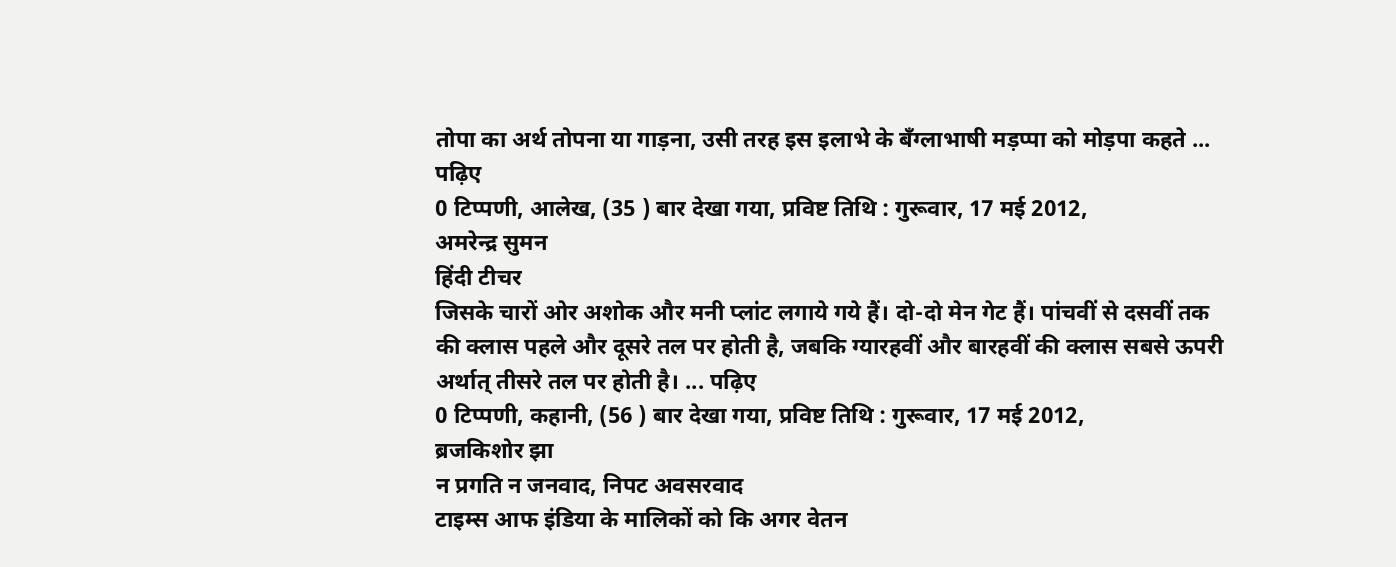तोपा का अर्थ तोपना या गाड़ना, उसी तरह इस इलाभे के बँग्लाभाषी मड़प्पा को मोड़पा कहते ... पढ़िए
0 टिप्पणी, आलेख, (35 ) बार देखा गया, प्रविष्ट तिथि : गुरूवार, 17 मई 2012,
अमरेन्द्र सुमन
हिंदी टीचर
जिसके चारों ओर अशोक और मनी प्लांट लगाये गये हैं। दो-दो मेन गेट हैं। पांचवीं से दसवीं तक की क्लास पहले और दूसरे तल पर होती है, जबकि ग्यारहवीं और बारहवीं की क्लास सबसे ऊपरी अर्थात् तीसरे तल पर होती है। ... पढ़िए
0 टिप्पणी, कहानी, (56 ) बार देखा गया, प्रविष्ट तिथि : गुरूवार, 17 मई 2012,
ब्रजकिशोर झा
न प्रगति न जनवाद, निपट अवसरवाद
टाइम्स आफ इंडिया के मालिकों को कि अगर वेतन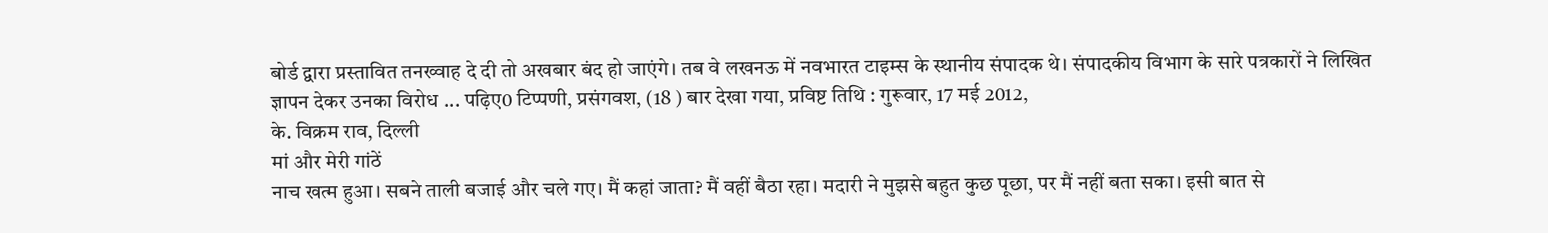बोर्ड द्वारा प्रस्तावित तनख्वाह दे दी तो अखबार बंद हो जाएंगे। तब वे लखनऊ में नवभारत टाइम्स के स्थानीय संपादक थे। संपादकीय विभाग के सारे पत्रकारों ने लिखित ज्ञापन देकर उनका विरोध ... पढ़िए0 टिप्पणी, प्रसंगवश, (18 ) बार देखा गया, प्रविष्ट तिथि : गुरूवार, 17 मई 2012,
के. विक्रम राव, दिल्ली
मां और मेरी गांठें
नाच खत्म हुआ। सबने ताली बजाई और चले गए। मैं कहां जाता? मैं वहीं बैठा रहा। मदारी ने मुझसे बहुत कुछ पूछा, पर मैं नहीं बता सका। इसी बात से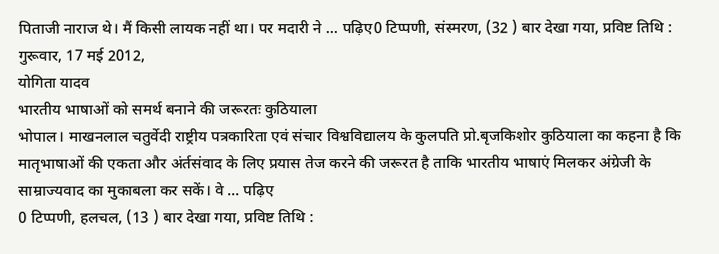पिताजी नाराज थे। मैं किसी लायक नहीं था। पर मदारी ने ... पढ़िए0 टिप्पणी, संस्मरण, (32 ) बार देखा गया, प्रविष्ट तिथि : गुरूवार, 17 मई 2012,
योगिता यादव
भारतीय भाषाओं को समर्थ बनाने की जरूरतः कुठियाला
भोपाल। माखनलाल चतुर्वेदी राष्ट्रीय पत्रकारिता एवं संचार विश्वविद्यालय के कुलपति प्रो.बृजकिशोर कुठियाला का कहना है कि मातृभाषाओं की एकता और अंर्तसंवाद के लिए प्रयास तेज करने की जरूरत है ताकि भारतीय भाषाएं मिलकर अंग्रेजी के साम्राज्यवाद का मुकाबला कर सकें। वे ... पढ़िए
0 टिप्पणी, हलचल, (13 ) बार देखा गया, प्रविष्ट तिथि :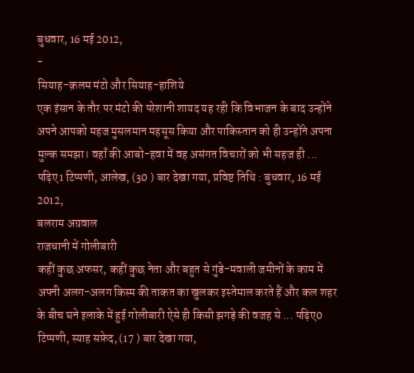बुधवार, 16 मई 2012,
-
सियाह-क़लम मंटो और सियाह-हाशिये
एक इंसान के तौर पर मंटो की परेशानी शायद यह रही कि विभाजन के बाद उन्होंने अपने आपको महज मुसलमान महसूस किया और पाकिस्तान को ही उन्होंने अपना मुल्क समझा। वहाँ की आबो-हवा में वह असंगत विचारों को भी सहज ही ... पढ़िए1 टिप्पणी, आलेख, (30 ) बार देखा गया, प्रविष्ट तिथि : बुधवार, 16 मई 2012,
बलराम अग्रवाल
राजधानी में गोलीबारी
कहीं कुछ अफसर, कहीं कुछ नेता और बहुत से गुंडे-मवाली जमीनों के काम में अपनी अलग-अलग किस्म की ताकत का खुलकर इस्तेमाल करते हैं और कल शहर के बीच घने इलाके में हुई गोलीबारी ऐसे ही किसी झगड़े की वजह से ... पढ़िए0 टिप्पणी, स्याह सफ़ेद, (17 ) बार देखा गया,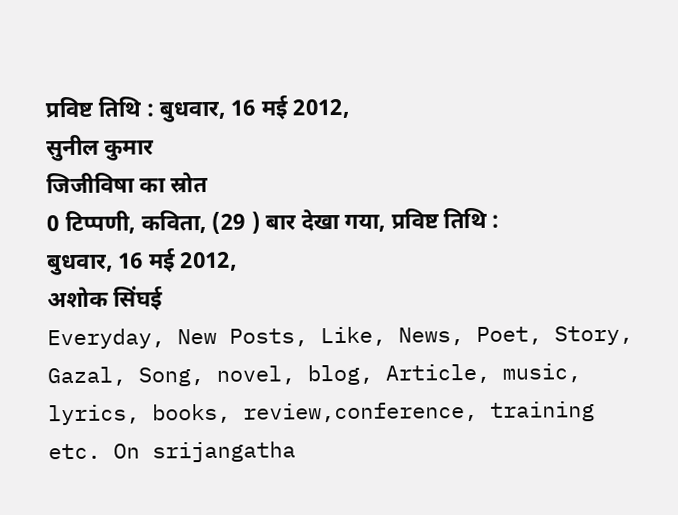प्रविष्ट तिथि : बुधवार, 16 मई 2012,
सुनील कुमार
जिजीविषा का स्रोत
0 टिप्पणी, कविता, (29 ) बार देखा गया, प्रविष्ट तिथि : बुधवार, 16 मई 2012,
अशोक सिंघई
Everyday, New Posts, Like, News, Poet, Story, Gazal, Song, novel, blog, Article, music, lyrics, books, review,conference, training etc. On srijangatha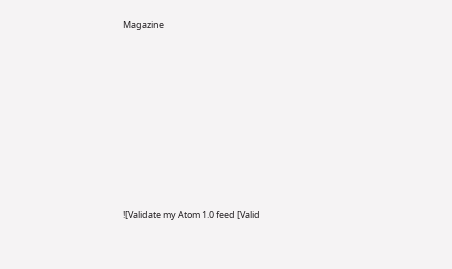Magazine









![Validate my Atom 1.0 feed [Valid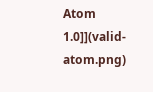Atom 1.0]](valid-atom.png)